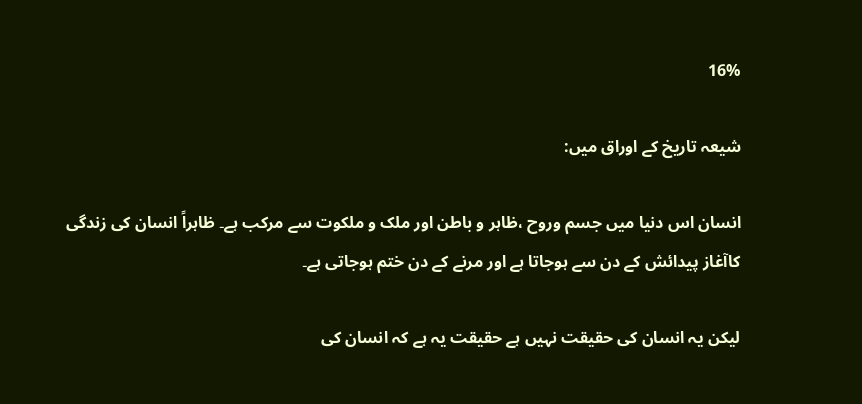16%

شیعہ تاریخ کے اوراق میں:

انسان اس دنیا میں جسم وروح ،ظاہر و باطن اور ملک و ملکوت سے مرکب ہے۔ ظاہراً انسان کی زندگی کاآغاز پیدائش کے دن سے ہوجاتا ہے اور مرنے کے دن ختم ہوجاتی ہے۔

لیکن یہ انسان کی حقیقت نہیں ہے حقیقت یہ ہے کہ انسان کی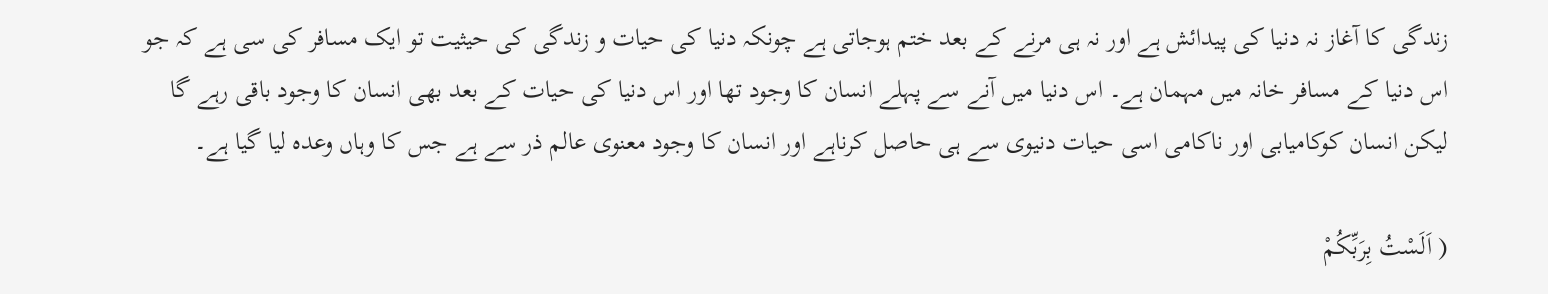زندگی کا آغاز نہ دنیا کی پیدائش ہے اور نہ ہی مرنے کے بعد ختم ہوجاتی ہے چونکہ دنیا کی حیات و زندگی کی حیثیت تو ایک مسافر کی سی ہے کہ جو اس دنیا کے مسافر خانہ میں مہمان ہے۔ اس دنیا میں آنے سے پہلے انسان کا وجود تھا اور اس دنیا کی حیات کے بعد بھی انسان کا وجود باقی رہے گا لیکن انسان کوکامیابی اور ناکامی اسی حیات دنیوی سے ہی حاصل کرناہے اور انسان کا وجود معنوی عالم ذر سے ہے جس کا وہاں وعدہ لیا گیا ہے۔

( اَلَسْتُ بِرَبِّکُمْ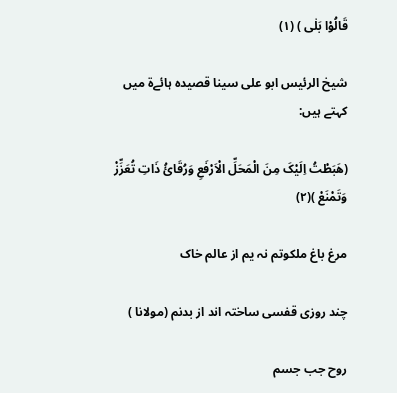قَالُوْا بَلٰی ) (۱)

شیخ الرئیس ابو علی سینا قصیدہ ہائےة میں کہتے ہیں:

(هَبَطْتُ اِلَيْکَ مِنَ الْمَحَلِّ الْاَرْفَعِ وَرُقَائُ ذَاتِ تُعَزِّزْ وَتَمْنَعْ )(۲)

مرغ باغ ملکوتم نہ یم از عالم خاک

چند روزی قفسی ساختہ اند از بدنم (مولانا )

روح جب جسم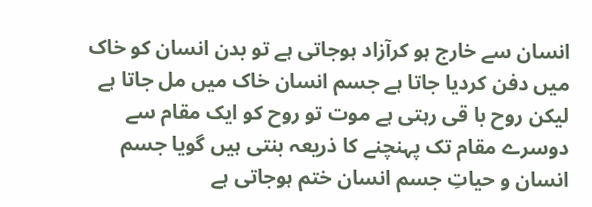انسان سے خارج ہو کرآزاد ہوجاتی ہے تو بدن انسان کو خاک میں دفن کردیا جاتا ہے جسم انسان خاک میں مل جاتا ہے لیکن روح با قی رہتی ہے موت تو روح کو ایک مقام سے دوسرے مقام تک پہنچنے کا ذریعہ بنتی ہیں گویا جسم انسان و حیاتِ جسم انسان ختم ہوجاتی ہے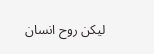لیکن روح انسان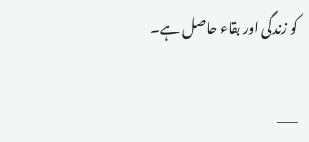کو زندگی اور بقاء حاصل ہے۔

___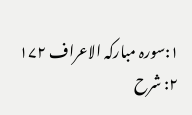۱:سورہ مبارکہ الاعراف ۱۷۲ ۲: شرح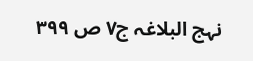نہج البلاغہ ج۷ ص ۳۹۹